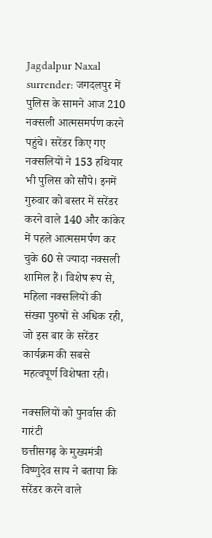Jagdalpur Naxal surrender: जगदलपुर में पुलिस के सामने आज 210 नक्सली आत्मसमर्पण करने पहुंचे। सरेंडर किए गए नक्सलियों ने 153 हथियार भी पुलिस को सौंपे। इनमें गुरुवार को बस्तर में सरेंडर करने वाले 140 और कांकेर में पहले आत्मसमर्पण कर चुके 60 से ज्यादा नक्सली शामिल हैं। विशेष रूप से, महिला नक्सलियों की संख्या पुरुषों से अधिक रही, जो इस बार के सरेंडर कार्यक्रम की सबसे महत्वपूर्ण विशेषता रही।

नक्सलियों को पुनर्वास की गारंटी
छत्तीसगढ़ के मुख्यमंत्री विष्णुदेव साय ने बताया कि सरेंडर करने वाले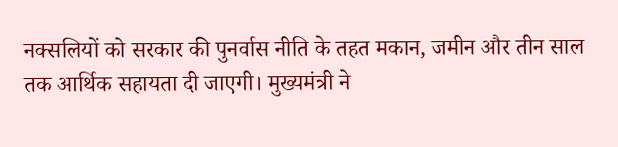नक्सलियों को सरकार की पुनर्वास नीति के तहत मकान, जमीन और तीन साल तक आर्थिक सहायता दी जाएगी। मुख्यमंत्री ने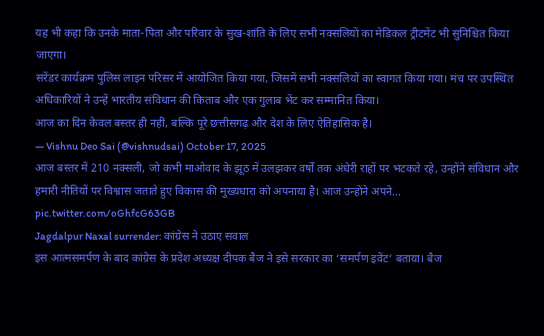यह भी कहा कि उनके माता-पिता और परिवार के सुख-शांति के लिए सभी नक्सलियों का मेडिकल ट्रीटमेंट भी सुनिश्चित किया जाएगा।
सरेंडर कार्यक्रम पुलिस लाइन परिसर में आयोजित किया गया, जिसमें सभी नक्सलियों का स्वागत किया गया। मंच पर उपस्थित अधिकारियों ने उन्हें भारतीय संविधान की किताब और एक गुलाब भेंट कर सम्मानित किया।
आज का दिन केवल बस्तर ही नहीं, बल्कि पूरे छत्तीसगढ़ और देश के लिए ऐतिहासिक है।
— Vishnu Deo Sai (@vishnudsai) October 17, 2025
आज बस्तर में 210 नक्सली, जो कभी माओवाद के झूठ में उलझकर वर्षों तक अंधेरी राहों पर भटकते रहे, उन्होंने संविधान और हमारी नीतियों पर विश्वास जताते हुए विकास की मुख्यधारा को अपनाया है। आज उन्होंने अपने… pic.twitter.com/oGhfcG63GB
Jagdalpur Naxal surrender: कांग्रेस ने उठाए सवाल
इस आत्मसमर्पण के बाद कांग्रेस के प्रदेश अध्यक्ष दीपक बैज ने इसे सरकार का ‘समर्पण इवेंट’ बताया। बैज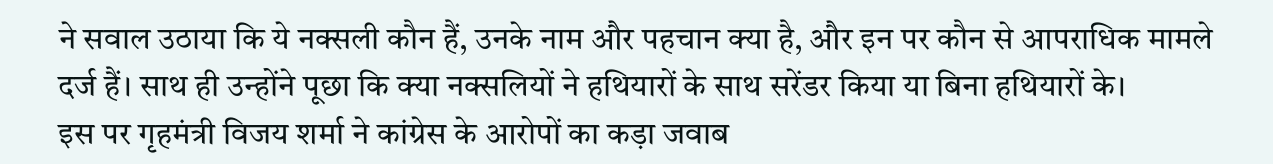ने सवाल उठाया कि ये नक्सली कौन हैं, उनके नाम और पहचान क्या है, और इन पर कौन से आपराधिक मामले दर्ज हैं। साथ ही उन्होंने पूछा कि क्या नक्सलियों ने हथियारों के साथ सरेंडर किया या बिना हथियारों के।
इस पर गृहमंत्री विजय शर्मा ने कांग्रेस के आरोपों का कड़ा जवाब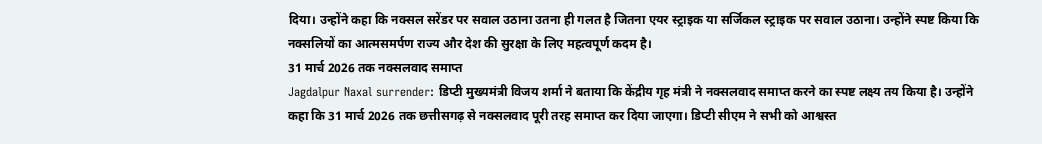दिया। उन्होंने कहा कि नक्सल सरेंडर पर सवाल उठाना उतना ही गलत है जितना एयर स्ट्राइक या सर्जिकल स्ट्राइक पर सवाल उठाना। उन्होंने स्पष्ट किया कि नक्सलियों का आत्मसमर्पण राज्य और देश की सुरक्षा के लिए महत्वपूर्ण कदम है।
31 मार्च 2026 तक नक्सलवाद समाप्त
Jagdalpur Naxal surrender: डिप्टी मुख्यमंत्री विजय शर्मा ने बताया कि केंद्रीय गृह मंत्री ने नक्सलवाद समाप्त करने का स्पष्ट लक्ष्य तय किया है। उन्होंने कहा कि 31 मार्च 2026 तक छत्तीसगढ़ से नक्सलवाद पूरी तरह समाप्त कर दिया जाएगा। डिप्टी सीएम ने सभी को आश्वस्त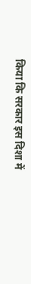किया कि सरकार इस दिशा में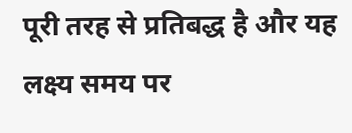पूरी तरह से प्रतिबद्ध है और यह लक्ष्य समय पर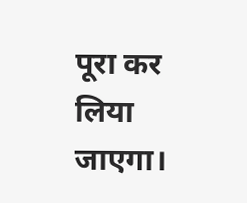पूरा कर लिया जाएगा।